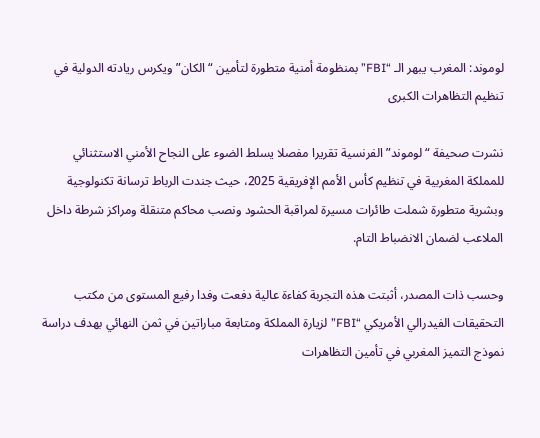لوموند: المغرب يبهر الـ “FBI” بمنظومة أمنية متطورة لتأمين “الكان” ويكرس ريادته الدولية في تنظيم التظاهرات الكبرى

نشرت صحيفة “لوموند” الفرنسية تقريرا مفصلا يسلط الضوء على النجاح الأمني الاستثنائي للمملكة المغربية في تنظيم كأس الأمم الإفريقية 2025، حيث جندت الرباط ترسانة تكنولوجية وبشرية متطورة شملت طائرات مسيرة لمراقبة الحشود ونصب محاكم متنقلة ومراكز شرطة داخل الملاعب لضمان الانضباط التام.

وحسب ذات المصدر، أثبتت هذه التجربة كفاءة عالية دفعت وفدا رفيع المستوى من مكتب التحقيقات الفيدرالي الأمريكي “FBI” لزيارة المملكة ومتابعة مباراتين في ثمن النهائي بهدف دراسة نموذج التميز المغربي في تأمين التظاهرات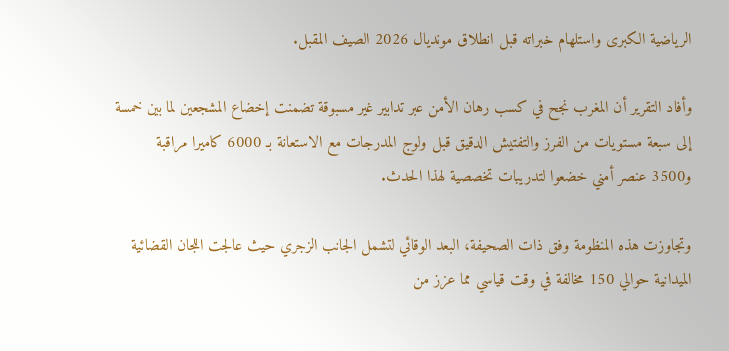الرياضية الكبرى واستلهام خبراته قبل انطلاق مونديال 2026 الصيف المقبل.

وأفاد التقرير أن المغرب نجح في كسب رهان الأمن عبر تدابير غير مسبوقة تضمنت إخضاع المشجعين لما بين خمسة إلى سبعة مستويات من الفرز والتفتيش الدقيق قبل ولوج المدرجات مع الاستعانة بـ 6000 كاميرا مراقبة و3500 عنصر أمني خضعوا لتدريبات تخصصية لهذا الحدث.

وتجاوزت هذه المنظومة وفق ذات الصحيفة، البعد الوقائي لتشمل الجانب الزجري حيث عالجت اللجان القضائية الميدانية حوالي 150 مخالفة في وقت قياسي مما عزز من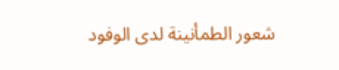شعور الطمأنينة لدى الوفود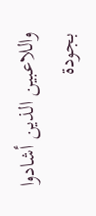واللاعبين الذين أشادوا بجودة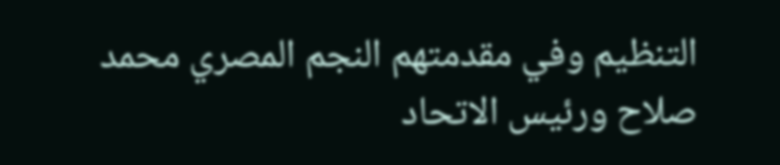التنظيم وفي مقدمتهم النجم المصري محمد صلاح ورئيس الاتحاد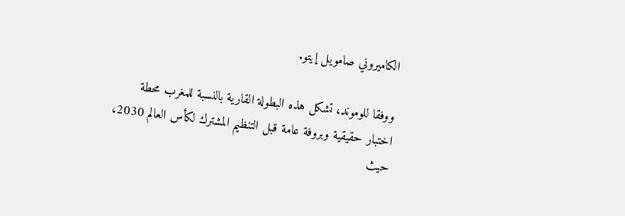الكاميروني صامويل إيتو.

ووفقا للوموند، تشكل هذه البطولة القارية بالنسبة للمغرب محطة اختبار حقيقية وبروفة عامة قبل التنظيم المشترك لكأس العالم 2030، حيث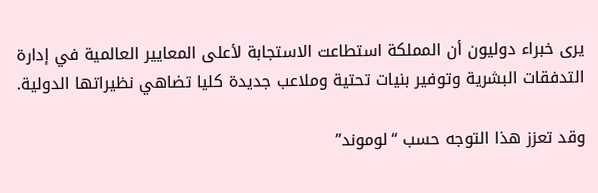يرى خبراء دوليون أن المملكة استطاعت الاستجابة لأعلى المعايير العالمية في إدارة التدفقات البشرية وتوفير بنيات تحتية وملاعب جديدة كليا تضاهي نظيراتها الدولية.

وقد تعزز هذا التوجه حسب “لوموند”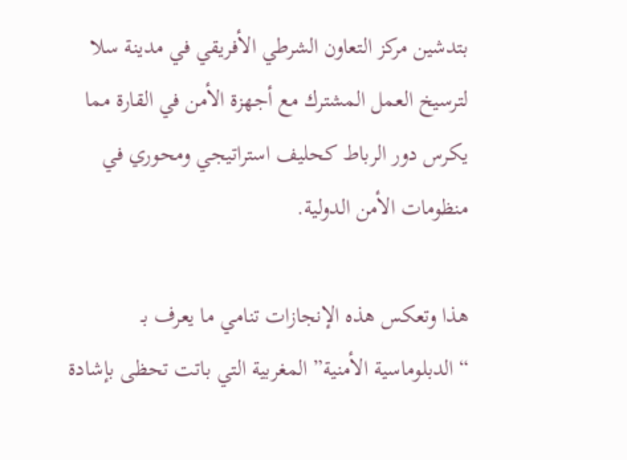بتدشين مركز التعاون الشرطي الأفريقي في مدينة سلا لترسيخ العمل المشترك مع أجهزة الأمن في القارة مما يكرس دور الرباط كحليف استراتيجي ومحوري في منظومات الأمن الدولية.

هذا وتعكس هذه الإنجازات تنامي ما يعرف بـ “الدبلوماسية الأمنية” المغربية التي باتت تحظى بإشادة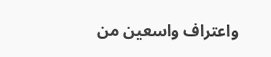واعتراف واسعين من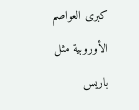كبرى العواصم الأوروبية مثل باريس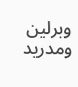وبرلين ومدريد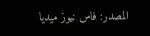المصدر: فاس نيوز ميديا